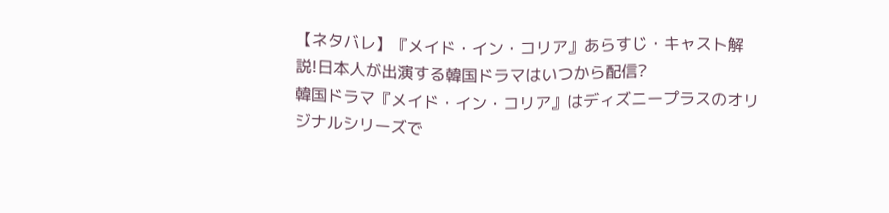【ネタバレ】『メイド・イン・コリア』あらすじ・キャスト解説!日本人が出演する韓国ドラマはいつから配信?
韓国ドラマ『メイド・イン・コリア』はディズニープラスのオリジナルシリーズで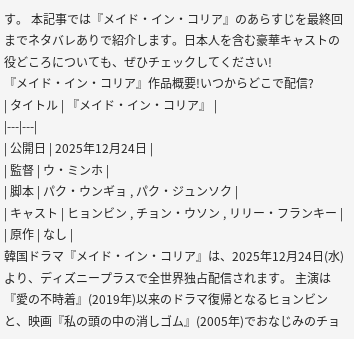す。 本記事では『メイド・イン・コリア』のあらすじを最終回までネタバレありで紹介します。日本人を含む豪華キャストの役どころについても、ぜひチェックしてください!
『メイド・イン・コリア』作品概要!いつからどこで配信?
| タイトル | 『メイド・イン・コリア』 |
|---|---|
| 公開日 | 2025年12月24日 |
| 監督 | ウ・ミンホ |
| 脚本 | パク・ウンギョ , パク・ジュンソク |
| キャスト | ヒョンビン , チョン・ウソン , リリー・フランキー |
| 原作 | なし |
韓国ドラマ『メイド・イン・コリア』は、2025年12月24日(水)より、ディズニープラスで全世界独占配信されます。 主演は『愛の不時着』(2019年)以来のドラマ復帰となるヒョンビンと、映画『私の頭の中の消しゴム』(2005年)でおなじみのチョ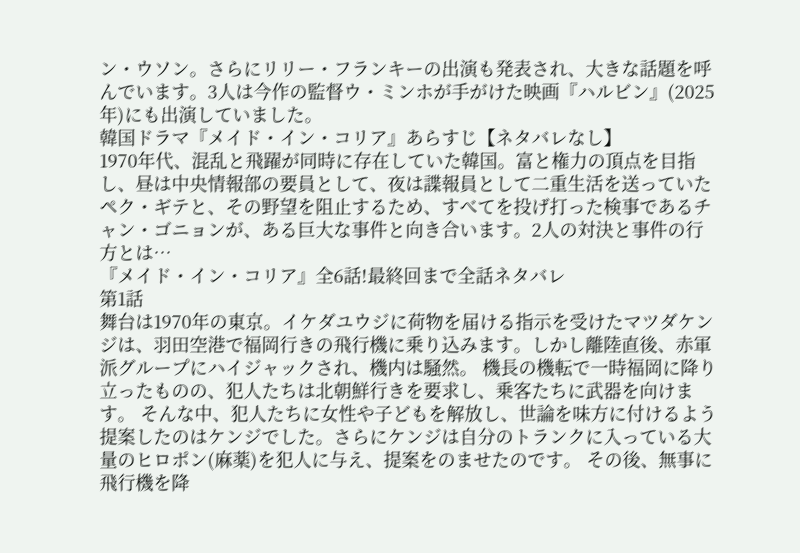ン・ウソン。さらにリリー・フランキーの出演も発表され、大きな話題を呼んでいます。3人は今作の監督ウ・ミンホが手がけた映画『ハルビン』(2025年)にも出演していました。
韓国ドラマ『メイド・イン・コリア』あらすじ【ネタバレなし】
1970年代、混乱と飛躍が同時に存在していた韓国。富と権力の頂点を目指し、昼は中央情報部の要員として、夜は諜報員として二重生活を送っていたペク・ギテと、その野望を阻止するため、すべてを投げ打った検事であるチャン・ゴニョンが、ある巨大な事件と向き合います。2人の対決と事件の行方とは…
『メイド・イン・コリア』全6話!最終回まで全話ネタバレ
第1話
舞台は1970年の東京。イケダユウジに荷物を届ける指示を受けたマツダケンジは、羽田空港で福岡行きの飛行機に乗り込みます。しかし離陸直後、赤軍派グループにハイジャックされ、機内は騒然。 機長の機転で一時福岡に降り立ったものの、犯人たちは北朝鮮行きを要求し、乗客たちに武器を向けます。 そんな中、犯人たちに女性や子どもを解放し、世論を味方に付けるよう提案したのはケンジでした。さらにケンジは自分のトランクに入っている大量のヒロポン(麻薬)を犯人に与え、提案をのませたのです。 その後、無事に飛行機を降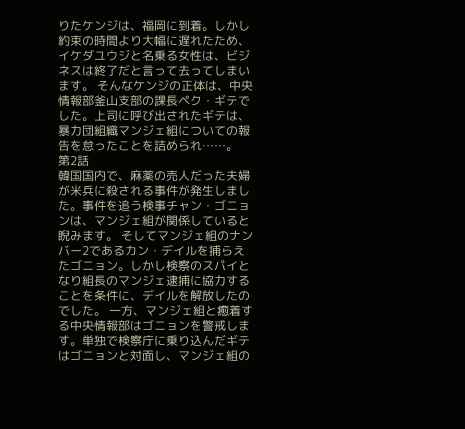りたケンジは、福岡に到着。しかし約束の時間より大幅に遅れたため、イケダユウジと名乗る女性は、ビジネスは終了だと言って去ってしまいます。 そんなケンジの正体は、中央情報部釜山支部の課長ペク・ギテでした。上司に呼び出されたギテは、暴力団組織マンジェ組についての報告を怠ったことを詰められ……。
第2話
韓国国内で、麻薬の売人だった夫婦が米兵に殺される事件が発生しました。事件を追う検事チャン・ゴニョンは、マンジェ組が関係していると睨みます。 そしてマンジェ組のナンバー2であるカン・デイルを捕らえたゴニョン。しかし検察のスパイとなり組長のマンジェ逮捕に協力することを条件に、デイルを解放したのでした。 一方、マンジェ組と癒着する中央情報部はゴニョンを警戒します。単独で検察庁に乗り込んだギテはゴニョンと対面し、マンジェ組の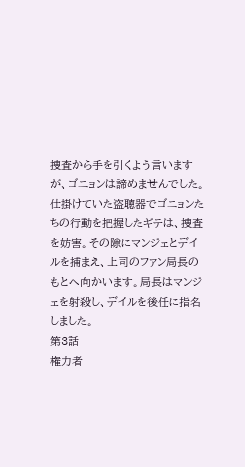捜査から手を引くよう言いますが、ゴニョンは諦めませんでした。 仕掛けていた盗聴器でゴニョンたちの行動を把握したギテは、捜査を妨害。その隙にマンジェとデイルを捕まえ、上司のファン局長のもとへ向かいます。局長はマンジェを射殺し、デイルを後任に指名しました。
第3話
権力者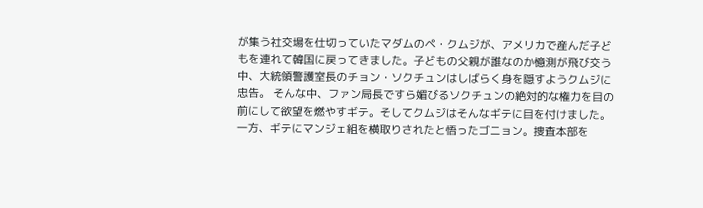が集う社交場を仕切っていたマダムのペ・クムジが、アメリカで産んだ子どもを連れて韓国に戻ってきました。子どもの父親が誰なのか憶測が飛び交う中、大統領警護室長のチョン・ソクチュンはしばらく身を隠すようクムジに忠告。 そんな中、ファン局長ですら媚びるソクチュンの絶対的な権力を目の前にして欲望を燃やすギテ。そしてクムジはそんなギテに目を付けました。 一方、ギテにマンジェ組を横取りされたと悟ったゴニョン。捜査本部を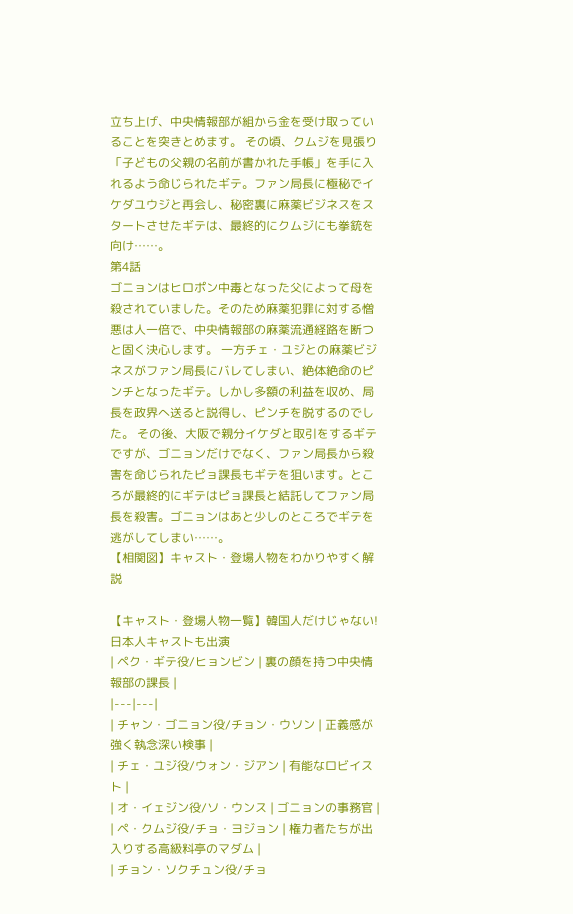立ち上げ、中央情報部が組から金を受け取っていることを突きとめます。 その頃、クムジを見張り「子どもの父親の名前が書かれた手帳」を手に入れるよう命じられたギテ。ファン局長に極秘でイケダユウジと再会し、秘密裏に麻薬ビジネスをスタートさせたギテは、最終的にクムジにも拳銃を向け……。
第4話
ゴニョンはヒロポン中毒となった父によって母を殺されていました。そのため麻薬犯罪に対する憎悪は人一倍で、中央情報部の麻薬流通経路を断つと固く決心します。 一方チェ・ユジとの麻薬ビジネスがファン局長にバレてしまい、絶体絶命のピンチとなったギテ。しかし多額の利益を収め、局長を政界へ送ると説得し、ピンチを脱するのでした。 その後、大阪で親分イケダと取引をするギテですが、ゴニョンだけでなく、ファン局長から殺害を命じられたピョ課長もギテを狙います。ところが最終的にギテはピョ課長と結託してファン局長を殺害。ゴニョンはあと少しのところでギテを逃がしてしまい……。
【相関図】キャスト・登場人物をわかりやすく解説

【キャスト・登場人物一覧】韓国人だけじゃない!日本人キャストも出演
| ペク・ギテ役/ヒョンビン | 裏の顔を持つ中央情報部の課長 |
|---|---|
| チャン・ゴニョン役/チョン・ウソン | 正義感が強く執念深い検事 |
| チェ・ユジ役/ウォン・ジアン | 有能なロビイスト |
| オ・イェジン役/ソ・ウンス | ゴニョンの事務官 |
| ペ・クムジ役/チョ・ヨジョン | 権力者たちが出入りする高級料亭のマダム |
| チョン・ソクチュン役/チョ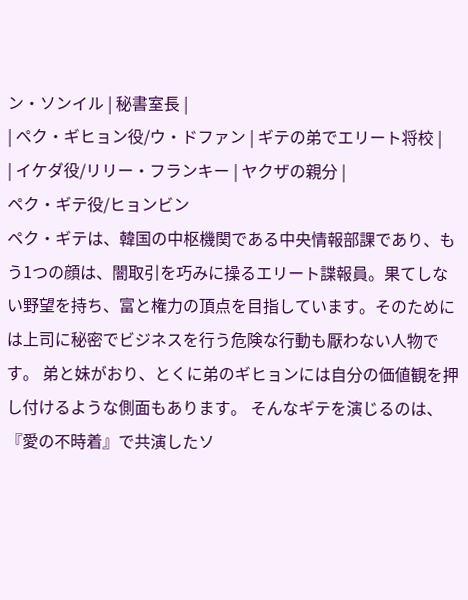ン・ソンイル | 秘書室長 |
| ペク・ギヒョン役/ウ・ドファン | ギテの弟でエリート将校 |
| イケダ役/リリー・フランキー | ヤクザの親分 |
ペク・ギテ役/ヒョンビン
ペク・ギテは、韓国の中枢機関である中央情報部課であり、もう1つの顔は、闇取引を巧みに操るエリート諜報員。果てしない野望を持ち、富と権力の頂点を目指しています。そのためには上司に秘密でビジネスを行う危険な行動も厭わない人物です。 弟と妹がおり、とくに弟のギヒョンには自分の価値観を押し付けるような側面もあります。 そんなギテを演じるのは、『愛の不時着』で共演したソ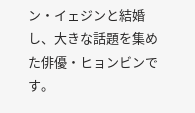ン・イェジンと結婚し、大きな話題を集めた俳優・ヒョンビンです。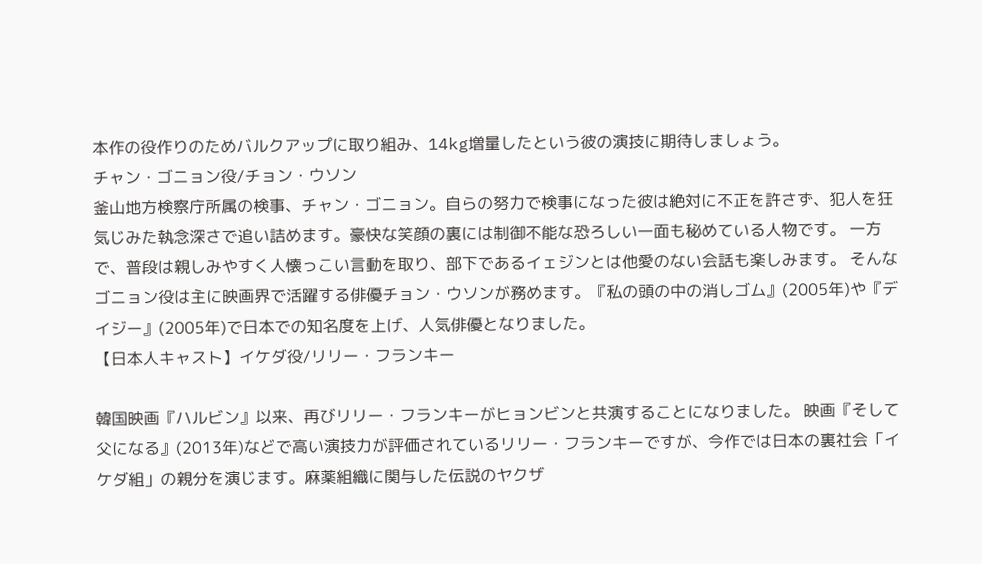本作の役作りのためバルクアップに取り組み、14kg増量したという彼の演技に期待しましょう。
チャン・ゴニョン役/チョン・ウソン
釜山地方検察庁所属の検事、チャン・ゴニョン。自らの努力で検事になった彼は絶対に不正を許さず、犯人を狂気じみた執念深さで追い詰めます。豪快な笑顔の裏には制御不能な恐ろしい一面も秘めている人物です。 一方で、普段は親しみやすく人懐っこい言動を取り、部下であるイェジンとは他愛のない会話も楽しみます。 そんなゴニョン役は主に映画界で活躍する俳優チョン・ウソンが務めます。『私の頭の中の消しゴム』(2005年)や『デイジー』(2005年)で日本での知名度を上げ、人気俳優となりました。
【日本人キャスト】イケダ役/リリー・フランキー

韓国映画『ハルビン』以来、再びリリー・フランキーがヒョンビンと共演することになりました。 映画『そして父になる』(2013年)などで高い演技力が評価されているリリー・フランキーですが、今作では日本の裏社会「イケダ組」の親分を演じます。麻薬組織に関与した伝説のヤクザ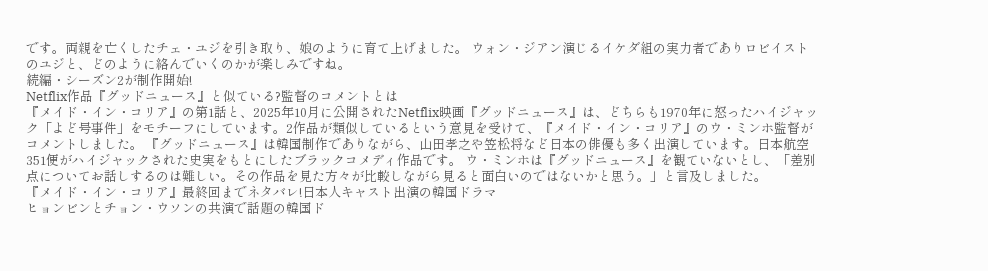です。両親を亡くしたチェ・ユジを引き取り、娘のように育て上げました。 ウォン・ジアン演じるイケダ組の実力者でありロビイストのユジと、どのように絡んでいくのかが楽しみですね。
続編・シーズン2が制作開始!
Netflix作品『グッドニュース』と似ている?監督のコメントとは
『メイド・イン・コリア』の第1話と、2025年10月に公開されたNetflix映画『グッドニュース』は、どちらも1970年に怒ったハイジャック「よど号事件」をモチーフにしています。2作品が類似しているという意見を受けて、『メイド・イン・コリア』のウ・ミンホ監督がコメントしました。 『グッドニュース』は韓国制作でありながら、山田孝之や笠松将など日本の俳優も多く出演しています。日本航空351便がハイジャックされた史実をもとにしたブラックコメディ作品です。 ウ・ミンホは『グッドニュース』を観ていないとし、「差別点についてお話しするのは難しい。その作品を見た方々が比較しながら見ると面白いのではないかと思う。」と言及しました。
『メイド・イン・コリア』最終回までネタバレ!日本人キャスト出演の韓国ドラマ
ヒョンビンとチョン・ウソンの共演で話題の韓国ド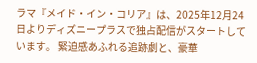ラマ『メイド・イン・コリア』は、2025年12月24日よりディズニープラスで独占配信がスタートしています。 緊迫感あふれる追跡劇と、豪華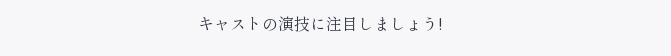キャストの演技に注目しましょう!